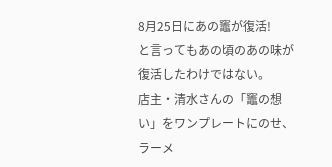8月25日にあの竈が復活!
と言ってもあの頃のあの味が復活したわけではない。
店主・清水さんの「竈の想い」をワンプレートにのせ、
ラーメ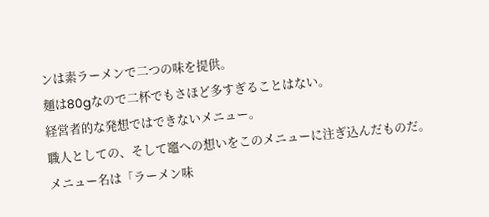ンは素ラーメンで二つの味を提供。
麺は80gなので二杯でもさほど多すぎることはない。
経営者的な発想ではできないメニュー。
職人としての、そして竈への想いをこのメニューに注ぎ込んだものだ。
メニュー名は「ラーメン味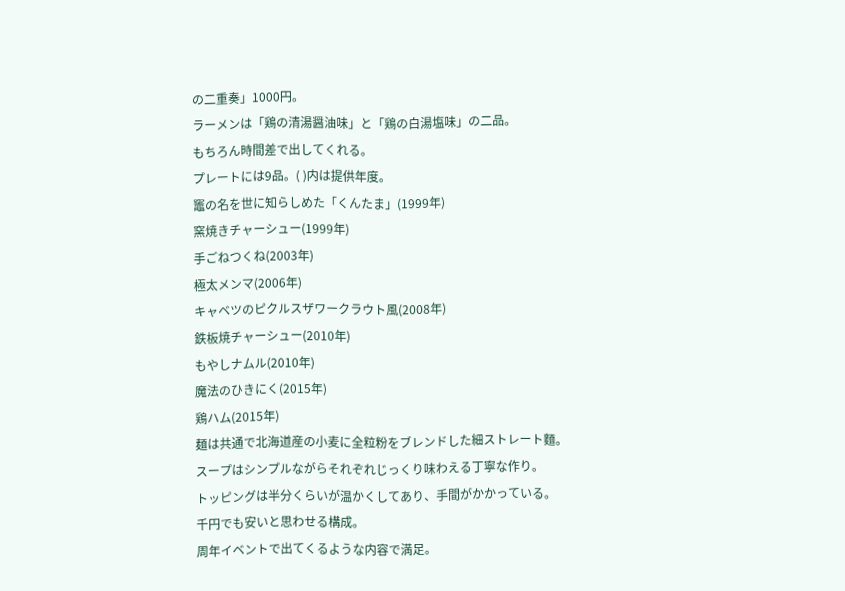の二重奏」1000円。
ラーメンは「鶏の清湯醤油味」と「鶏の白湯塩味」の二品。
もちろん時間差で出してくれる。
プレートには9品。( )内は提供年度。
竈の名を世に知らしめた「くんたま」(1999年)
窯焼きチャーシュー(1999年)
手ごねつくね(2003年)
極太メンマ(2006年)
キャベツのピクルスザワークラウト風(2008年)
鉄板焼チャーシュー(2010年)
もやしナムル(2010年)
魔法のひきにく(2015年)
鶏ハム(2015年)
麺は共通で北海道産の小麦に全粒粉をブレンドした細ストレート麵。
スープはシンプルながらそれぞれじっくり味わえる丁寧な作り。
トッピングは半分くらいが温かくしてあり、手間がかかっている。
千円でも安いと思わせる構成。
周年イベントで出てくるような内容で満足。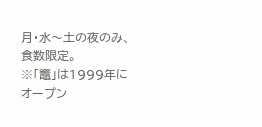月・水〜土の夜のみ、食数限定。
※「竈」は1999年にオープン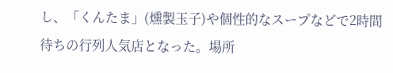し、「くんたま」(燻製玉子)や個性的なスープなどで2時間待ちの行列人気店となった。場所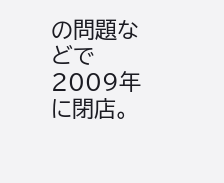の問題などで2009年に閉店。